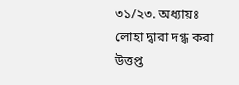৩১/২৩. অধ্যায়ঃ
লোহা দ্বারা দগ্ধ করা
উত্তপ্ত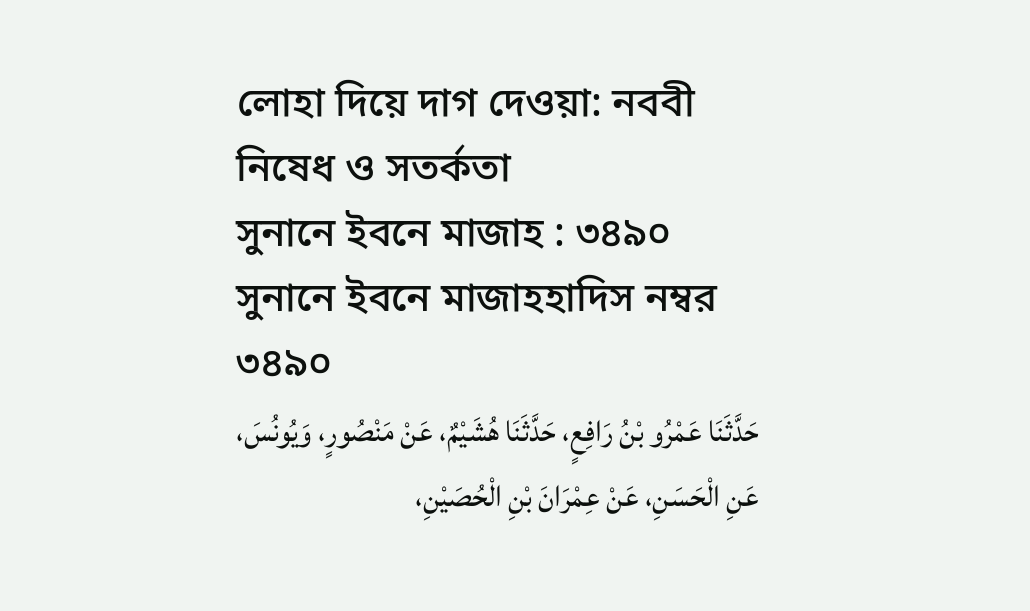লোহা দিয়ে দাগ দেওয়া: নববী নিষেধ ও সতর্কতা
সুনানে ইবনে মাজাহ : ৩৪৯০
সুনানে ইবনে মাজাহহাদিস নম্বর ৩৪৯০
حَدَّثَنَا عَمْرُو بْنُ رَافِعٍ، حَدَّثَنَا هُشَيْمٌ، عَنْ مَنْصُورٍ، وَيُونُسَ، عَنِ الْحَسَنِ، عَنْ عِمْرَانَ بْنِ الْحُصَيْنِ،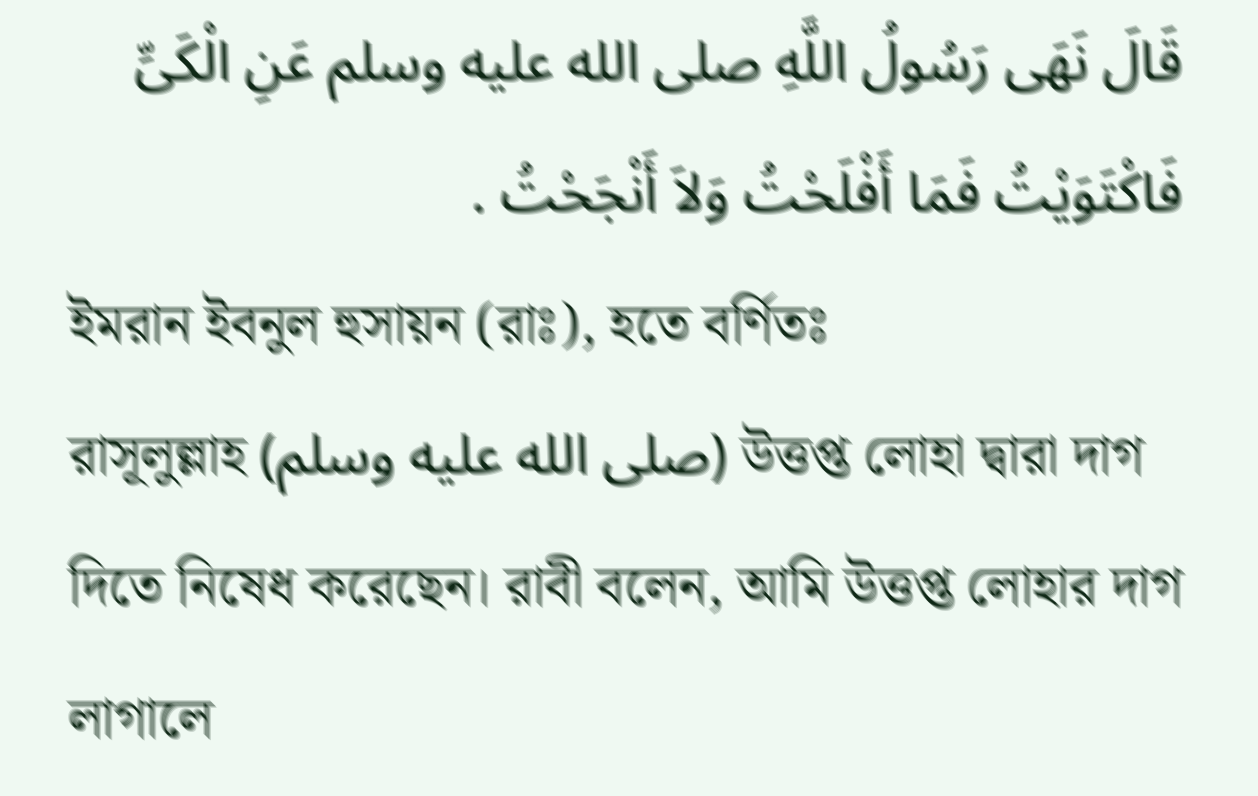قَالَ نَهَى رَسُولُ اللَّهِ صلى الله عليه وسلم عَنِ الْكَىِّ فَاكْتَوَيْتُ فَمَا أَفْلَحْتُ وَلاَ أَنْجَحْتُ .
ইমরান ইবনুল হুসায়ন (রাঃ), হতে বর্ণিতঃ
রাসূলুল্লাহ (صلى الله عليه وسلم) উত্তপ্ত লোহা দ্বারা দাগ দিতে নিষেধ করেছেন। রাবী বলেন, আমি উত্তপ্ত লোহার দাগ লাগালে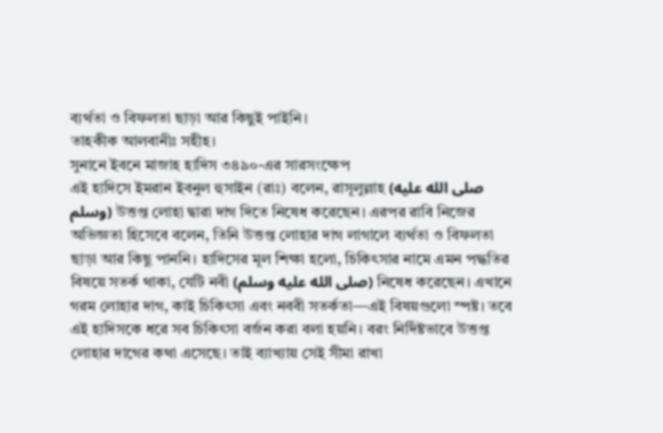ব্যর্থতা ও বিফলতা ছাড়া আর কিছুই পাইনি।
তাহকীক আলবানীঃ সহীহ।
সুনানে ইবনে মাজাহ হাদিস ৩৪৯০-এর সারসংক্ষেপ
এই হাদিসে ইমরান ইবনুল হুসাইন (রাঃ) বলেন, রাসূলুল্লাহ (صلى الله عليه وسلم) উত্তপ্ত লোহা দ্বারা দাগ দিতে নিষেধ করেছেন। এরপর রাবি নিজের অভিজ্ঞতা হিসেবে বলেন, তিনি উত্তপ্ত লোহার দাগ লাগালে ব্যর্থতা ও বিফলতা ছাড়া আর কিছু পাননি। হাদিসের মূল শিক্ষা হলো, চিকিৎসার নামে এমন পদ্ধতির বিষয়ে সতর্ক থাকা, যেটি নবী (صلى الله عليه وسلم) নিষেধ করেছেন। এখানে গরম লোহার দাগ, কাই চিকিৎসা এবং নববী সতর্কতা—এই বিষয়গুলো স্পষ্ট। তবে এই হাদিসকে ধরে সব চিকিৎসা বর্জন করা বলা হয়নি। বরং নির্দিষ্টভাবে উত্তপ্ত লোহার দাগের কথা এসেছে। তাই ব্যাখ্যায় সেই সীমা রাখা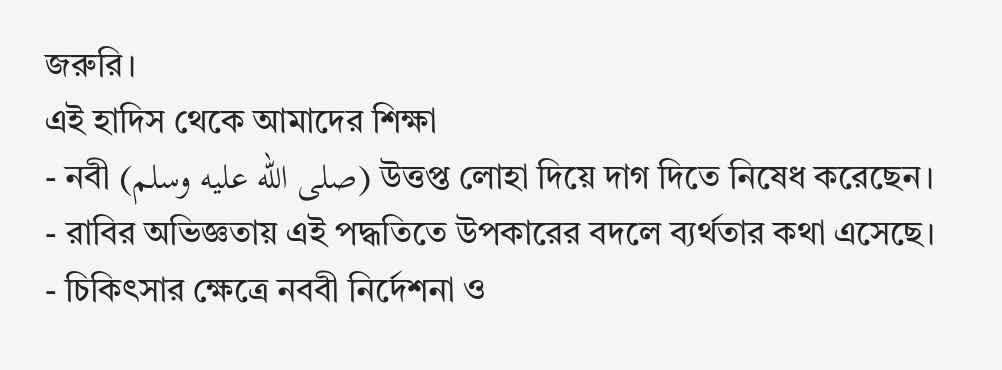জরুরি।
এই হাদিস থেকে আমাদের শিক্ষা
- নবী (صلى الله عليه وسلم) উত্তপ্ত লোহা দিয়ে দাগ দিতে নিষেধ করেছেন।
- রাবির অভিজ্ঞতায় এই পদ্ধতিতে উপকারের বদলে ব্যর্থতার কথা এসেছে।
- চিকিৎসার ক্ষেত্রে নববী নির্দেশনা ও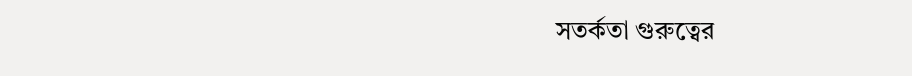সতর্কতা গুরুত্বের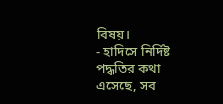বিষয়।
- হাদিসে নির্দিষ্ট পদ্ধতির কথা এসেছে, সব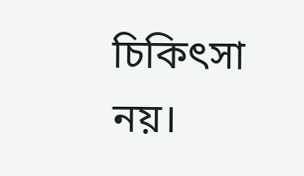চিকিৎসা নয়।